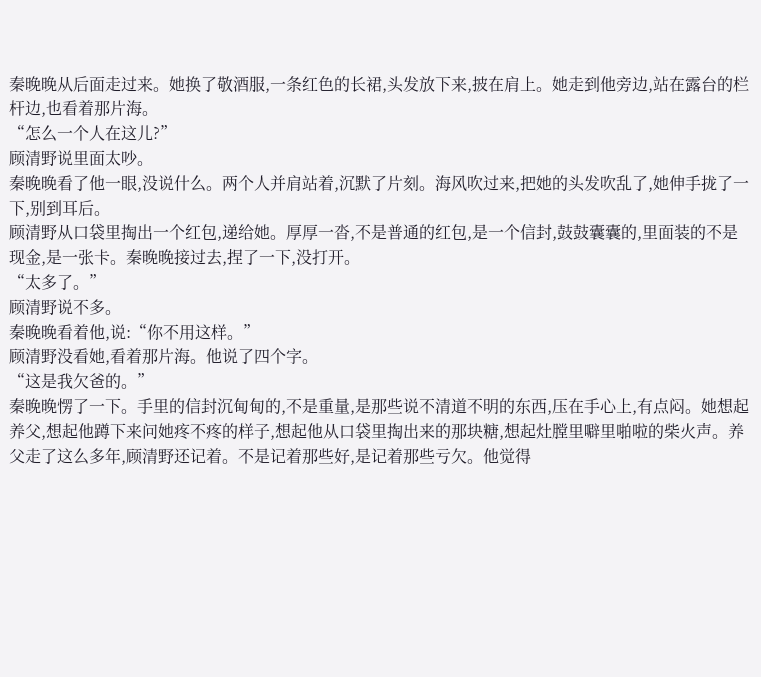秦晚晚从后面走过来。她换了敬酒服,一条红色的长裙,头发放下来,披在肩上。她走到他旁边,站在露台的栏杆边,也看着那片海。
“怎么一个人在这儿?”
顾清野说里面太吵。
秦晚晚看了他一眼,没说什么。两个人并肩站着,沉默了片刻。海风吹过来,把她的头发吹乱了,她伸手拢了一下,别到耳后。
顾清野从口袋里掏出一个红包,递给她。厚厚一沓,不是普通的红包,是一个信封,鼓鼓囊囊的,里面装的不是现金,是一张卡。秦晚晚接过去,捏了一下,没打开。
“太多了。”
顾清野说不多。
秦晚晚看着他,说:“你不用这样。”
顾清野没看她,看着那片海。他说了四个字。
“这是我欠爸的。”
秦晚晚愣了一下。手里的信封沉甸甸的,不是重量,是那些说不清道不明的东西,压在手心上,有点闷。她想起养父,想起他蹲下来问她疼不疼的样子,想起他从口袋里掏出来的那块糖,想起灶膛里噼里啪啦的柴火声。养父走了这么多年,顾清野还记着。不是记着那些好,是记着那些亏欠。他觉得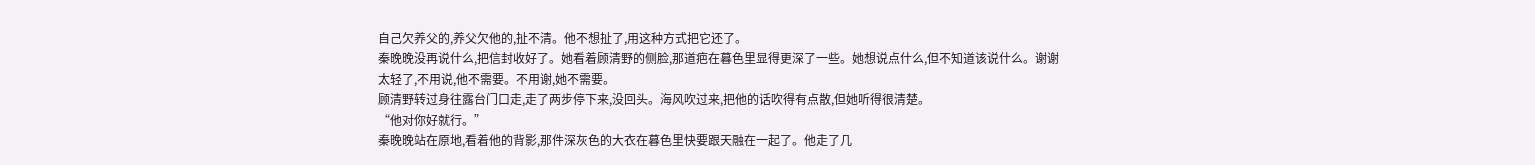自己欠养父的,养父欠他的,扯不清。他不想扯了,用这种方式把它还了。
秦晚晚没再说什么,把信封收好了。她看着顾清野的侧脸,那道疤在暮色里显得更深了一些。她想说点什么,但不知道该说什么。谢谢太轻了,不用说,他不需要。不用谢,她不需要。
顾清野转过身往露台门口走,走了两步停下来,没回头。海风吹过来,把他的话吹得有点散,但她听得很清楚。
“他对你好就行。”
秦晚晚站在原地,看着他的背影,那件深灰色的大衣在暮色里快要跟天融在一起了。他走了几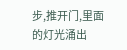步,推开门,里面的灯光涌出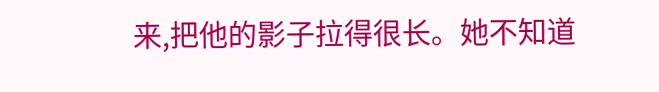来,把他的影子拉得很长。她不知道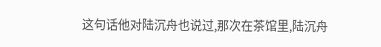这句话他对陆沉舟也说过,那次在茶馆里,陆沉舟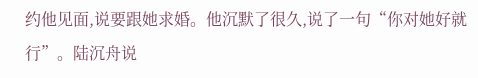约他见面,说要跟她求婚。他沉默了很久,说了一句“你对她好就行”。陆沉舟说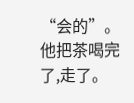“会的”。他把茶喝完了,走了。